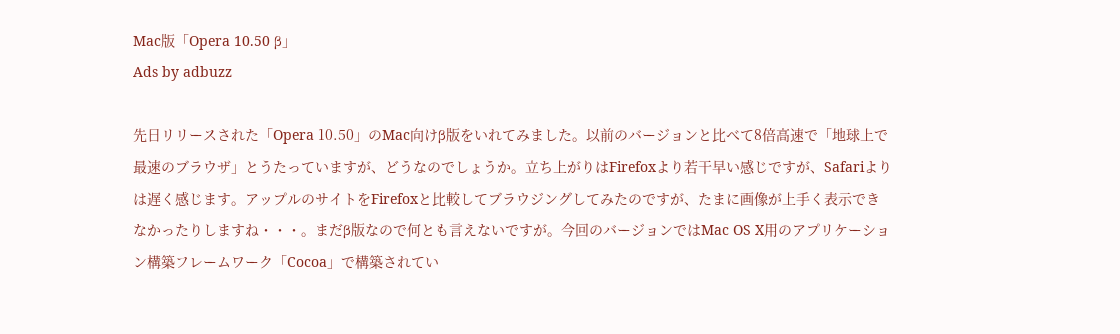Mac版「Opera 10.50 β」
Ads by adbuzz

先日リリースされた「Opera 10.50」のMac向けβ版をいれてみました。以前のバージョンと比べて8倍高速で「地球上で最速のブラウザ」とうたっていますが、どうなのでしょうか。立ち上がりはFirefoxより若干早い感じですが、Safariよりは遅く感じます。アップルのサイトをFirefoxと比較してブラウジングしてみたのですが、たまに画像が上手く表示できなかったりしますね・・・。まだβ版なので何とも言えないですが。今回のバージョンではMac OS X用のアプリケーション構築フレームワーク「Cocoa」で構築されてい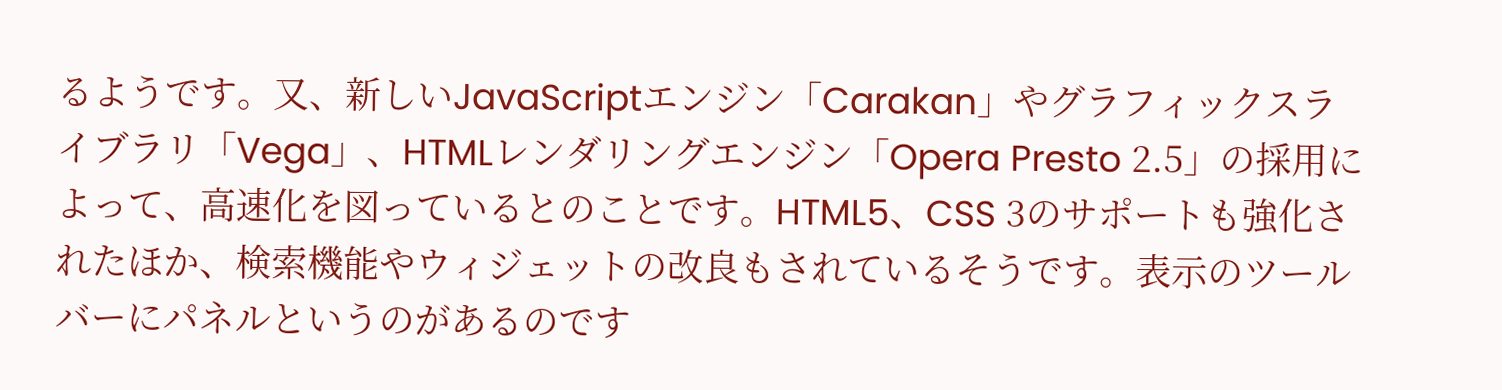るようです。又、新しいJavaScriptエンジン「Carakan」やグラフィックスライブラリ「Vega」、HTMLレンダリングエンジン「Opera Presto 2.5」の採用によって、高速化を図っているとのことです。HTML5、CSS 3のサポートも強化されたほか、検索機能やウィジェットの改良もされているそうです。表示のツールバーにパネルというのがあるのです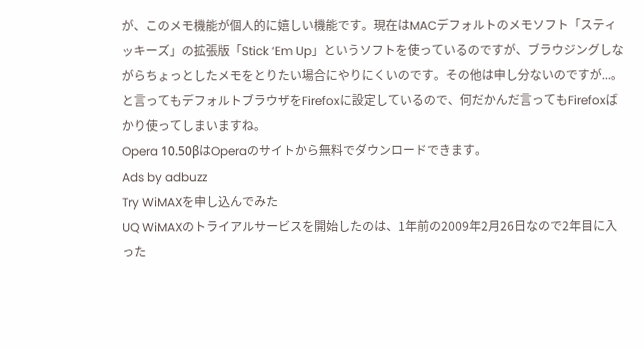が、このメモ機能が個人的に嬉しい機能です。現在はMACデフォルトのメモソフト「スティッキーズ」の拡張版「Stick ‘Em Up」というソフトを使っているのですが、ブラウジングしながらちょっとしたメモをとりたい場合にやりにくいのです。その他は申し分ないのですが...。と言ってもデフォルトブラウザをFirefoxに設定しているので、何だかんだ言ってもFirefoxばかり使ってしまいますね。
Opera 10.50βはOperaのサイトから無料でダウンロードできます。
Ads by adbuzz
Try WiMAXを申し込んでみた
UQ WiMAXのトライアルサービスを開始したのは、1年前の2009年2月26日なので2年目に入った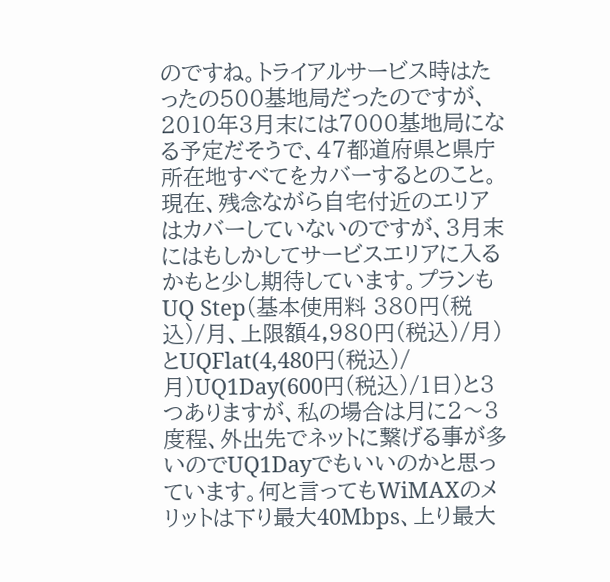のですね。トライアルサービス時はたったの500基地局だったのですが、2010年3月末には7000基地局になる予定だそうで、47都道府県と県庁所在地すべてをカバーするとのこと。現在、残念ながら自宅付近のエリアはカバーしていないのですが、3月末にはもしかしてサービスエリアに入るかもと少し期待しています。プランもUQ Step(基本使用料 380円(税込)/月、上限額4,980円(税込)/月)とUQFlat(4,480円(税込)/月)UQ1Day(600円(税込)/1日)と3つありますが、私の場合は月に2〜3度程、外出先でネットに繋げる事が多いのでUQ1Dayでもいいのかと思っています。何と言ってもWiMAXのメリットは下り最大40Mbps、上り最大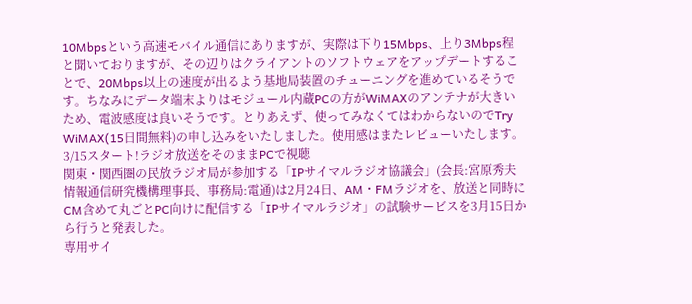10Mbpsという高速モバイル通信にありますが、実際は下り15Mbps、上り3Mbps程と聞いておりますが、その辺りはクライアントのソフトウェアをアップデートすることで、20Mbps以上の速度が出るよう基地局装置のチューニングを進めているそうです。ちなみにデータ端末よりはモジュール内蔵PCの方がWiMAXのアンテナが大きいため、電波感度は良いそうです。とりあえず、使ってみなくてはわからないのでTry WiMAX(15日間無料)の申し込みをいたしました。使用感はまたレビューいたします。
3/15スタート!ラジオ放送をそのままPCで視聴
関東・関西圏の民放ラジオ局が参加する「IPサイマルラジオ協議会」(会長:宮原秀夫 情報通信研究機構理事長、事務局:電通)は2月24日、AM・FMラジオを、放送と同時にCM含めて丸ごとPC向けに配信する「IPサイマルラジオ」の試験サービスを3月15日から行うと発表した。
専用サイ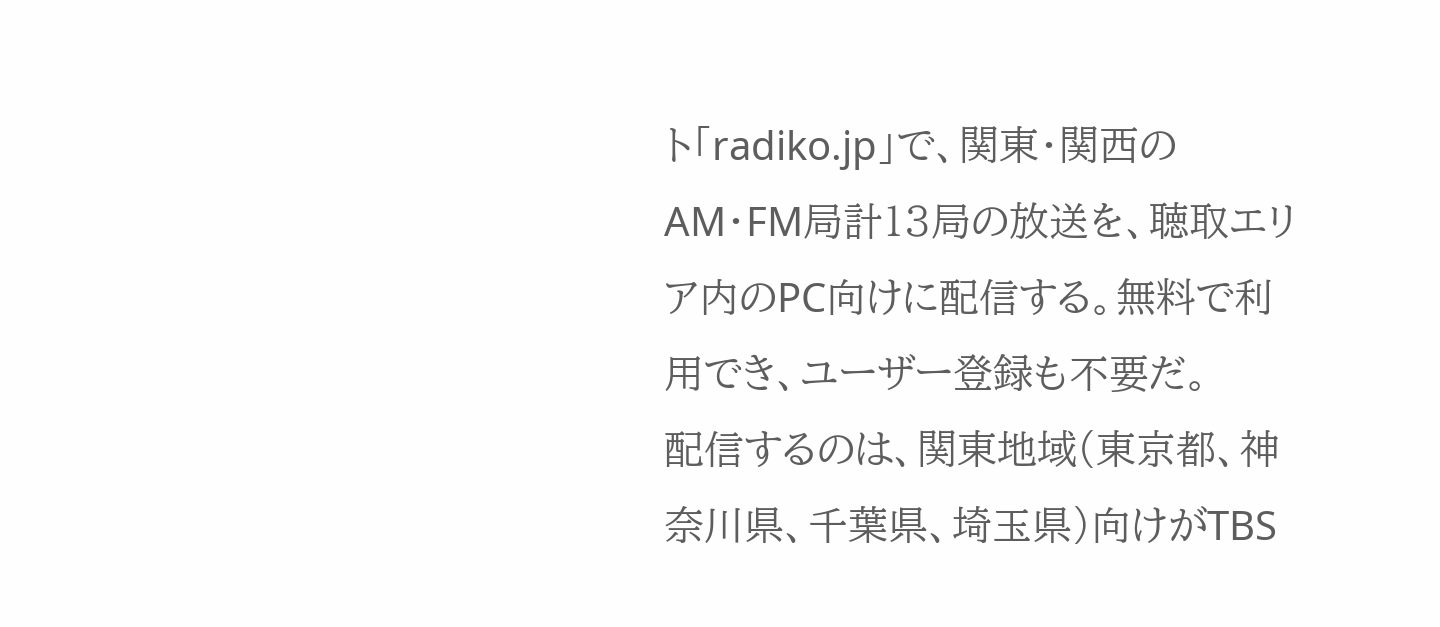ト「radiko.jp」で、関東・関西のAM・FM局計13局の放送を、聴取エリア内のPC向けに配信する。無料で利用でき、ユーザー登録も不要だ。
配信するのは、関東地域(東京都、神奈川県、千葉県、埼玉県)向けがTBS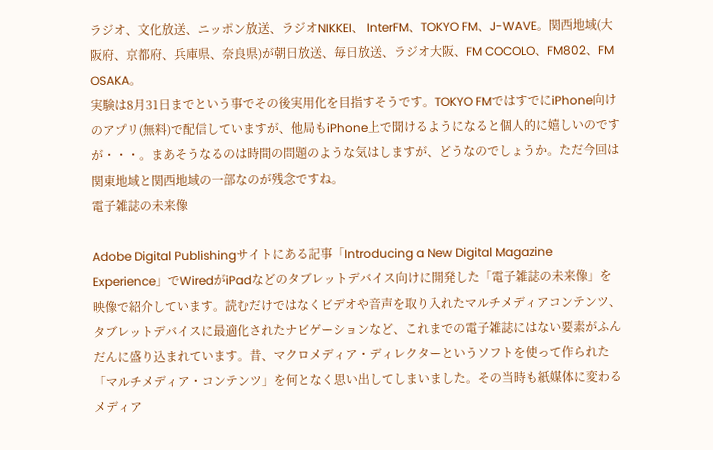ラジオ、文化放送、ニッポン放送、ラジオNIKKEI、 InterFM、TOKYO FM、J-WAVE。関西地域(大阪府、京都府、兵庫県、奈良県)が朝日放送、毎日放送、ラジオ大阪、FM COCOLO、FM802、FM OSAKA。
実験は8月31日までという事でその後実用化を目指すそうです。TOKYO FMではすでにiPhone向けのアプリ(無料)で配信していますが、他局もiPhone上で聞けるようになると個人的に嬉しいのですが・・・。まあそうなるのは時間の問題のような気はしますが、どうなのでしょうか。ただ今回は関東地域と関西地域の一部なのが残念ですね。
電子雑誌の未来像

Adobe Digital Publishingサイトにある記事「Introducing a New Digital Magazine Experience」でWiredがiPadなどのタブレットデバイス向けに開発した「電子雑誌の未来像」を映像で紹介しています。読むだけではなくビデオや音声を取り入れたマルチメディアコンテンツ、タブレットデバイスに最適化されたナビゲーションなど、これまでの電子雑誌にはない要素がふんだんに盛り込まれています。昔、マクロメディア・ディレクターというソフトを使って作られた「マルチメディア・コンテンツ」を何となく思い出してしまいました。その当時も紙媒体に変わるメディア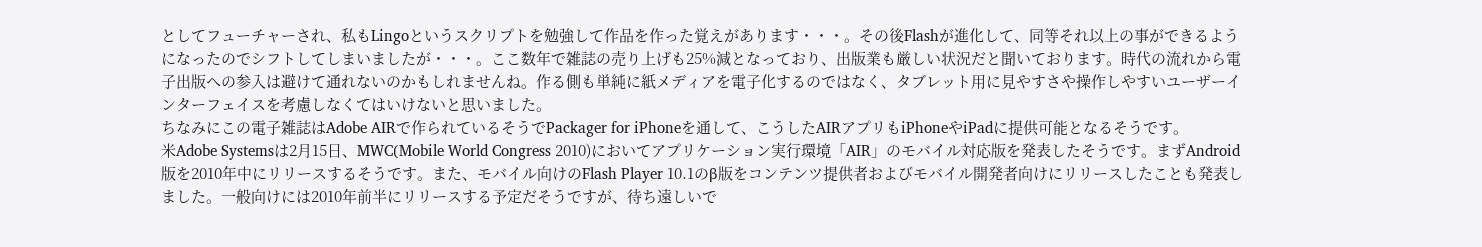としてフューチャーされ、私もLingoというスクリプトを勉強して作品を作った覚えがあります・・・。その後Flashが進化して、同等それ以上の事ができるようになったのでシフトしてしまいましたが・・・。ここ数年で雑誌の売り上げも25%減となっており、出版業も厳しい状況だと聞いております。時代の流れから電子出版への参入は避けて通れないのかもしれませんね。作る側も単純に紙メディアを電子化するのではなく、タブレット用に見やすさや操作しやすいユーザーインターフェイスを考慮しなくてはいけないと思いました。
ちなみにこの電子雑誌はAdobe AIRで作られているそうでPackager for iPhoneを通して、こうしたAIRアプリもiPhoneやiPadに提供可能となるそうです。
米Adobe Systemsは2月15日、MWC(Mobile World Congress 2010)においてアプリケーション実行環境「AIR」のモバイル対応版を発表したそうです。まずAndroid版を2010年中にリリースするそうです。また、モバイル向けのFlash Player 10.1のβ版をコンテンツ提供者およびモバイル開発者向けにリリースしたことも発表しました。一般向けには2010年前半にリリースする予定だそうですが、待ち遠しいで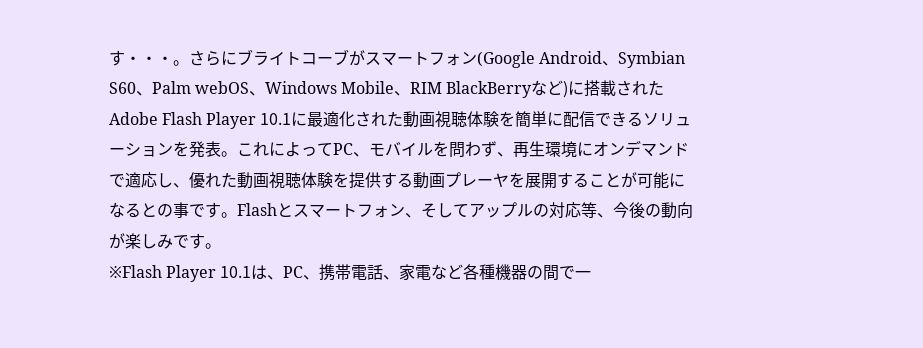す・・・。さらにブライトコーブがスマートフォン(Google Android、Symbian S60、Palm webOS、Windows Mobile、RIM BlackBerryなど)に搭載されたAdobe Flash Player 10.1に最適化された動画視聴体験を簡単に配信できるソリューションを発表。これによってPC、モバイルを問わず、再生環境にオンデマンドで適応し、優れた動画視聴体験を提供する動画プレーヤを展開することが可能になるとの事です。Flashとスマートフォン、そしてアップルの対応等、今後の動向が楽しみです。
※Flash Player 10.1は、PC、携帯電話、家電など各種機器の間で一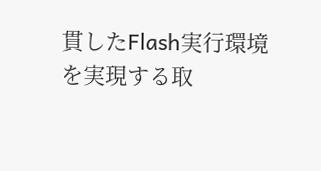貫したFlash実行環境を実現する取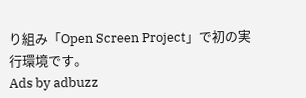り組み「Open Screen Project」で初の実行環境です。
Ads by adbuzz